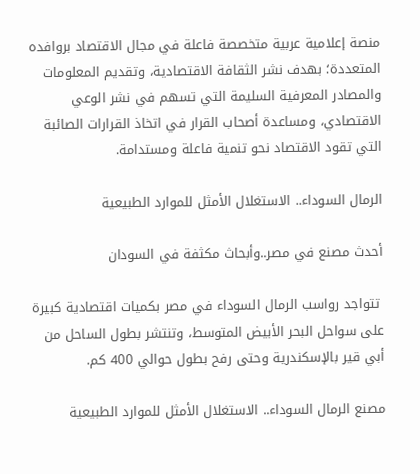منصة إعلامية عربية متخصصة فاعلة في مجال الاقتصاد بروافده المتعددة؛ بهدف نشر الثقافة الاقتصادية، وتقديم المعلومات والمصادر المعرفية السليمة التي تسهم في نشر الوعي الاقتصادي، ومساعدة أصحاب القرار في اتخاذ القرارات الصائبة التي تقود الاقتصاد نحو تنمية فاعلة ومستدامة.

الرمال السوداء.. الاستغلال الأمثل للموارد الطبيعية

أحدث مصنع في مصر..وأبحاث مكثفة في السودان

 تتواجد رواسب الرمال السوداء في مصر بكميات اقتصادية كبيرة على سواحل البحر الأبيض المتوسط، وتنتشر بطول الساحل من أبي قير بالإسكندرية وحتى رفح بطول حوالي 400 كم.

مصنع الرمال السوداء.. الاستغلال الأمثل للموارد الطبيعية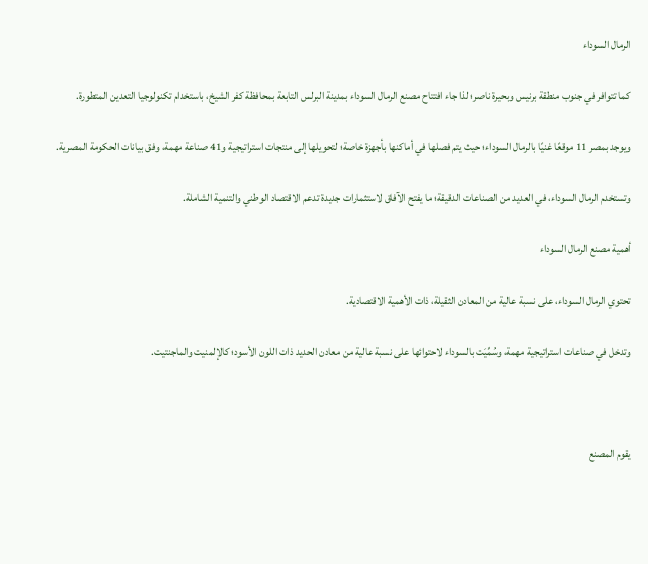الرمال السوداء

كما تتوافر في جنوب منطقة برنيس وبحيرة ناصر؛ لذا جاء افتتاح مصنع الرمال السوداء بمدينة البرلس التابعة بمحافظة كفر الشيخ، باستخدام تكنولوجيا التعدين المتطورة.

ويوجد بمصر 11 موقعًا غنيًا بالرمال السوداء؛ حيث يتم فصلها في أماكنها بأجهزة خاصة؛ لتحويلها إلى منتجات استراتيجية و41 صناعة مهمة، وفق بيانات الحكومة المصرية.

وتستخدم الرمال السوداء، في العديد من الصناعات الدقيقة؛ ما يفتح الآفاق لاستثمارات جديدة تدعم الاقتصاد الوطني والتنمية الشاملة.

أهمية مصنع الرمال السوداء

تحتوي الرمال السوداء، على نسبة عالية من المعادن الثقيلة، ذات الأهمية الاقتصادية.

وتدخل في صناعات استراتيجية مهمة، وسُمِّيَت بالسوداء لاحتوائها على نسبة عالية من معادن الحديد ذات اللون الأسود؛ كالإلمنيت والماجنتيت.



يقوم المصنع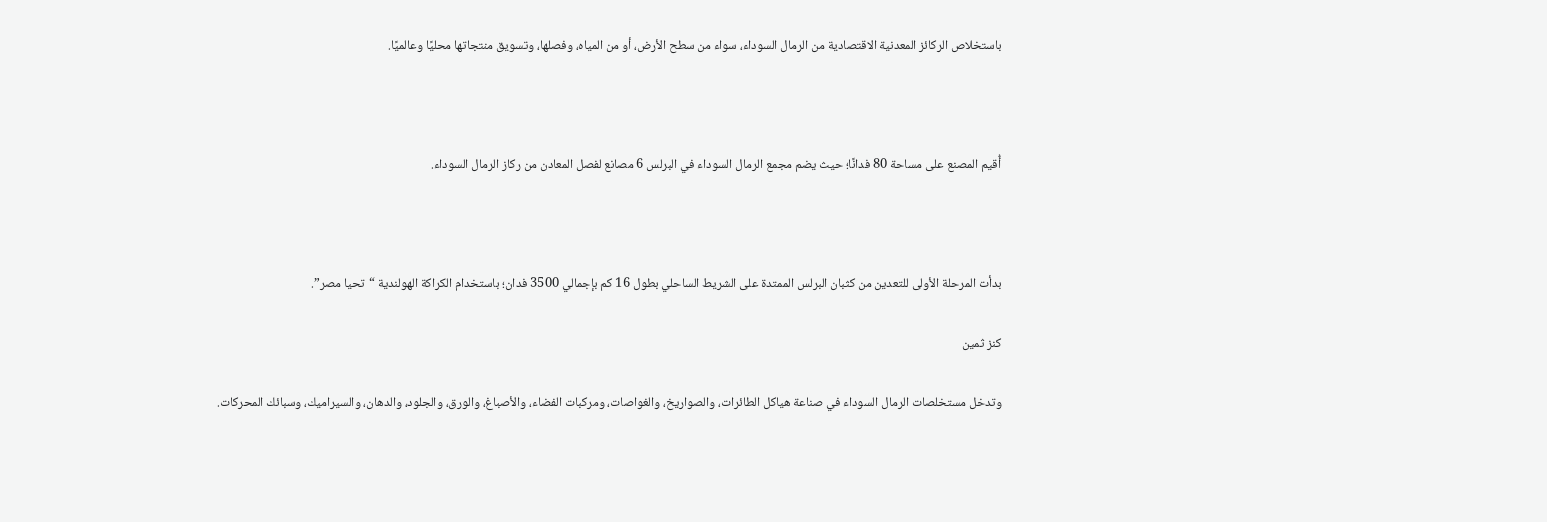باستخلاص الركائز المعدنية الاقتصادية من الرمال السوداء، سواء من سطح الأرض، أو من المياه، وفصلها، وتسويق منتجاتها محليًا وعالميًا.



أُقيم المصنع على مساحة 80 فدانًا؛ حيث يضم مجمع الرمال السوداء في البرلس 6 مصانع لفصل المعادن من ركاز الرمال السوداء.



بدأت المرحلة الأولى للتعدين من كثبان البرلس الممتدة على الشريط الساحلي بطول 16 كم بإجمالي 3500 فدان؛ باستخدام الكراكة الهولندية “تحيا مصر”.

كنز ثمين

وتدخل مستخلصات الرمال السوداء في صناعة هياكل الطائرات، والصواريخ، والغواصات، ومركبات الفضاء، والأصباغ، والورق، والجلود، والدهان، والسيراميك، وسبائك المحركات.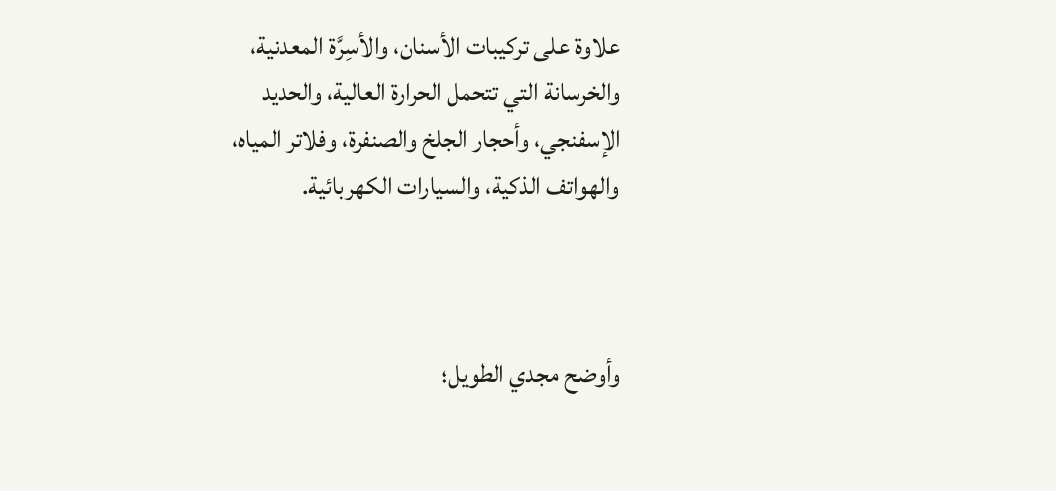علاوة على تركيبات الأسنان، والأسِرَّة المعدنية، والخرسانة التي تتحمل الحرارة العالية، والحديد الإسفنجي، وأحجار الجلخ والصنفرة، وفلاتر المياه، والهواتف الذكية، والسيارات الكهربائية.



وأوضح مجدي الطويل؛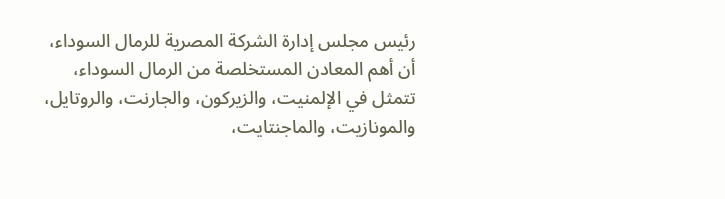رئيس مجلس إدارة الشركة المصرية للرمال السوداء، أن أهم المعادن المستخلصة من الرمال السوداء، تتمثل في الإلمنيت، والزيركون، والجارنت، والروتايل، والمونازيت، والماجنتايت،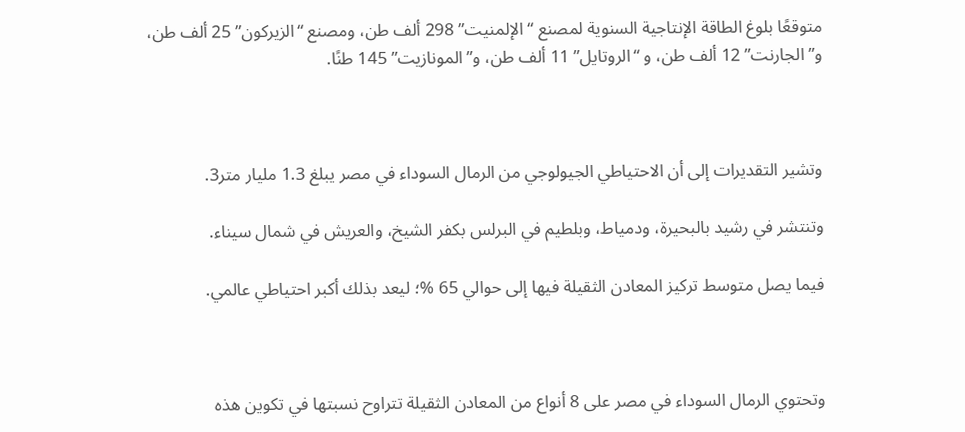متوقعًا بلوغ الطاقة الإنتاجية السنوية لمصنع “الإلمنيت” 298 ألف طن، ومصنع “الزيركون” 25 ألف طن، و”الجارنت” 12 ألف طن، و “الروتايل” 11 ألف طن، و”المونازيت” 145 طنًا.



وتشير التقديرات إلى أن الاحتياطي الجيولوجي من الرمال السوداء في مصر يبلغ 1.3 مليار متر3.

وتنتشر في رشيد بالبحيرة، ودمياط، وبلطيم في البرلس بكفر الشيخ، والعريش في شمال سيناء.

فيما يصل متوسط تركيز المعادن الثقيلة فيها إلى حوالي 65 %؛ ليعد بذلك أكبر احتياطي عالمي.



وتحتوي الرمال السوداء في مصر على 8 أنواع من المعادن الثقيلة تتراوح نسبتها في تكوين هذه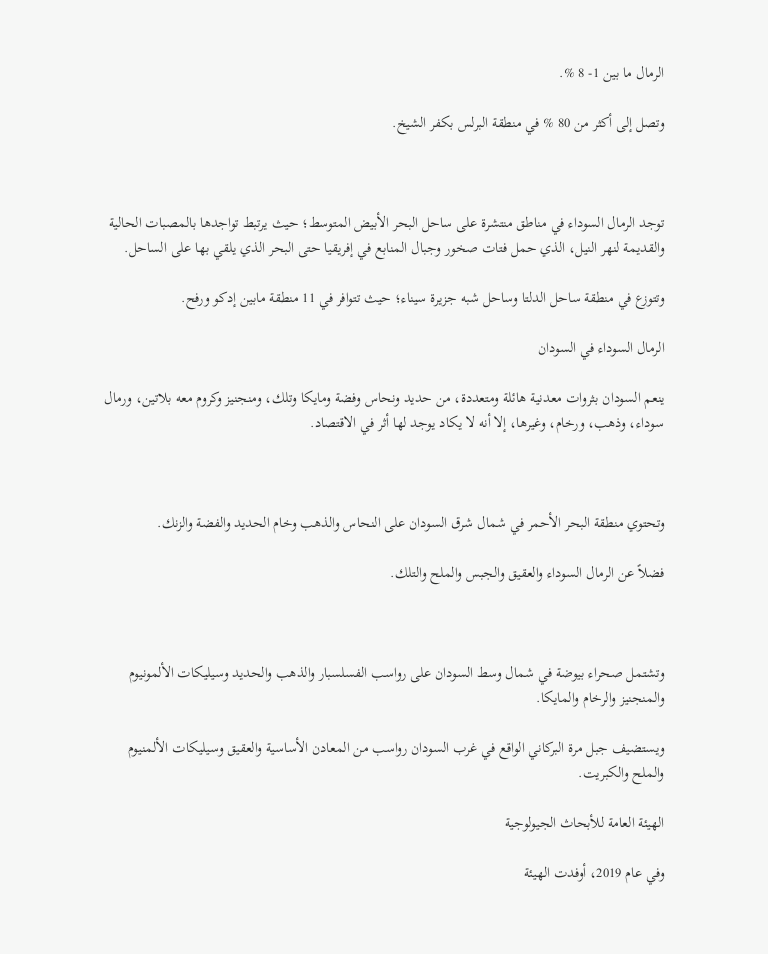الرمال ما بين 1- 8 %.

وتصل إلى أكثر من 80 % في منطقة البرلس بكفر الشيخ.



توجد الرمال السوداء في مناطق منتشرة على ساحل البحر الأبيض المتوسط؛ حيث يرتبط تواجدها بالمصبات الحالية والقديمة لنهر النيل، الذي حمل فتات صخور وجبال المنابع في إفريقيا حتى البحر الذي يلقي بها على الساحل.

وتتوزع في منطقة ساحل الدلتا وساحل شبه جزيرة سيناء؛ حيث تتوافر في 11 منطقة مابين إدكو ورفح.

الرمال السوداء في السودان

ينعم السودان بثروات معدنية هائلة ومتعددة، من حديد ونحاس وفضة ومايكا وتلك، ومنجنيز وكروم معه بلاتين، ورمال سوداء، وذهب، ورخام، وغيرها، إلا أنه لا يكاد يوجد لها أثر في الاقتصاد.



وتحتوي منطقة البحر الأحمر في شمال شرق السودان على النحاس والذهب وخام الحديد والفضة والزنك.

فضلاً عن الرمال السوداء والعقيق والجبس والملح والتلك.



وتشتمل صحراء بيوضة في شمال وسط السودان على رواسب الفسلسبار والذهب والحديد وسيليكات الألمونيوم والمنجنيز والرخام والمايكا.

ويستضيف جبل مرة البركاني الواقع في غرب السودان رواسب من المعادن الأساسية والعقيق وسيليكات الألمنيوم والملح والكبريت.

الهيئة العامة للأبحاث الجيولوجية

وفي عام 2019، أوفدت الهيئة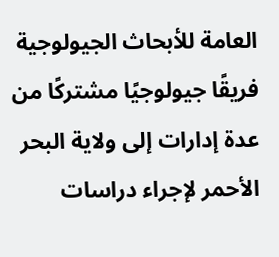العامة للأبحاث الجيولوجية فريقًا جيولوجيًا مشتركًا من عدة إدارات إلى ولاية البحر الأحمر لإجراء دراسات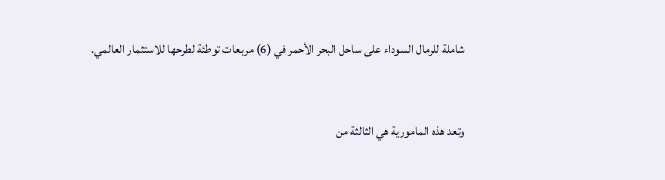شاملة للرمال السوداء على ساحل البحر الأحمر في (6) مربعات توطئة لطرحها للاستثمار العالمي.



وتعد هذه المامورية هي الثالثة من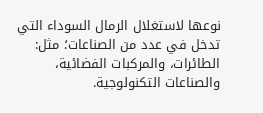نوعها لاستغلال الرمال السوداء التي تدخل في عدد من الصناعات؛ مثل: الطائرات، والمركبات الفضائية، والصناعات التكنولوجية.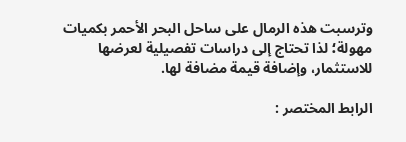وترسبت هذه الرمال على ساحل البحر الأحمر بكميات مهولة؛ لذا تحتاج إلى دراسات تفصيلية لعرضها للاستثمار، وإضافة قيمة مضافة لها.

الرابط المختصر :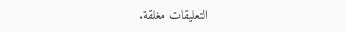التعليقات مغلقة.